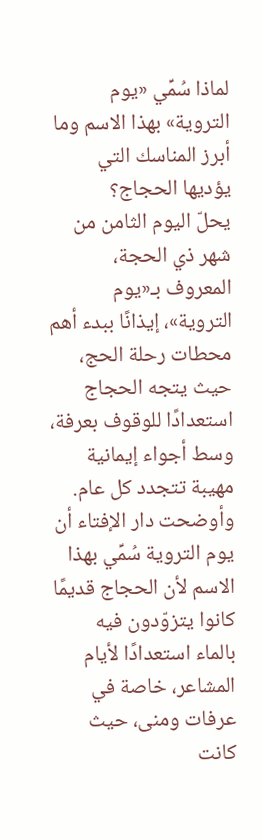لماذا سُمِّي «يوم التروية» بهذا الاسم وما أبرز المناسك التي يؤديها الحجاج؟
يحلّ اليوم الثامن من شهر ذي الحجة، المعروف بـ«يوم التروية»، إيذانًا ببدء أهم محطات رحلة الحج، حيث يتجه الحجاج استعدادًا للوقوف بعرفة، وسط أجواء إيمانية مهيبة تتجدد كل عام.
وأوضحت دار الإفتاء أن يوم التروية سُمِّي بهذا الاسم لأن الحجاج قديمًا كانوا يتزوّدون فيه بالماء استعدادًا لأيام المشاعر، خاصة في عرفات ومنى، حيث كانت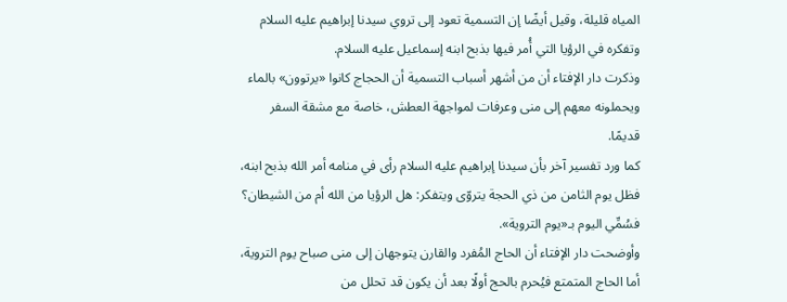المياه قليلة، وقيل أيضًا إن التسمية تعود إلى تروي سيدنا إبراهيم عليه السلام وتفكره في الرؤيا التي أُمر فيها بذبح ابنه إسماعيل عليه السلام.
وذكرت دار الإفتاء أن من أشهر أسباب التسمية أن الحجاج كانوا «يرتوون» بالماء ويحملونه معهم إلى منى وعرفات لمواجهة العطش، خاصة مع مشقة السفر قديمًا.
كما ورد تفسير آخر بأن سيدنا إبراهيم عليه السلام رأى في منامه أمر الله بذبح ابنه، فظل يوم الثامن من ذي الحجة يتروّى ويتفكر: هل الرؤيا من الله أم من الشيطان؟ فسُمِّي اليوم بـ«يوم التروية».
وأوضحت دار الإفتاء أن الحاج المُفرد والقارن يتوجهان إلى منى صباح يوم التروية، أما الحاج المتمتع فيُحرم بالحج أولًا بعد أن يكون قد تحلل من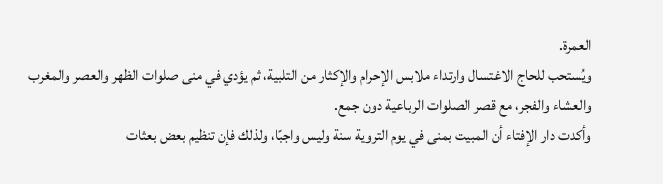العمرة.
ويُستحب للحاج الاغتسال وارتداء ملابس الإحرام والإكثار من التلبية، ثم يؤدي في منى صلوات الظهر والعصر والمغرب والعشاء والفجر، مع قصر الصلوات الرباعية دون جمع.
وأكدت دار الإفتاء أن المبيت بمنى في يوم التروية سنة وليس واجبًا، ولذلك فإن تنظيم بعض بعثات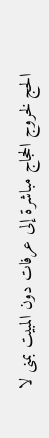الحج لخروج الحجاج مباشرة إلى عرفات دون المبيت بمنى لا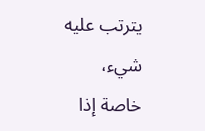يترتب عليه شيء، خاصة إذا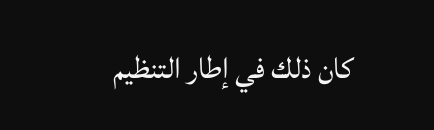كان ذلك في إطار التنظيم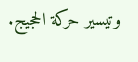وتيسير حركة الحجيج.